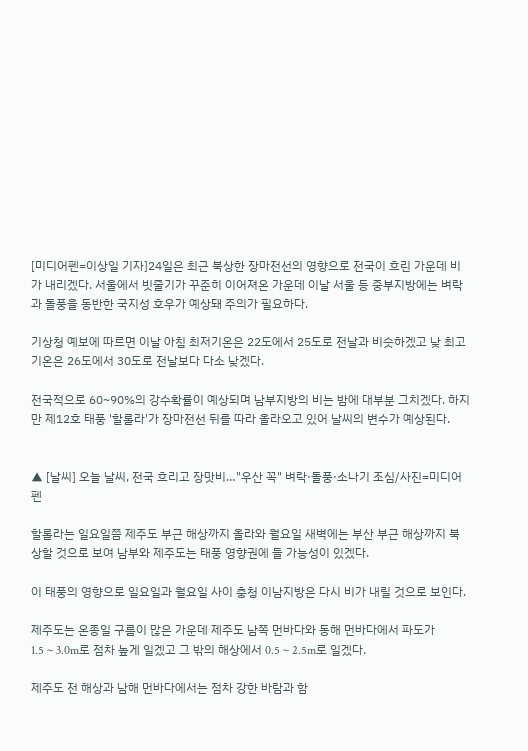[미디어펜=이상일 기자]24일은 최근 북상한 장마전선의 영향으로 전국이 흐린 가운데 비가 내리겠다. 서울에서 빗줄기가 꾸준히 이어져온 가운데 이날 서울 등 중부지방에는 벼락과 돌풍을 동반한 국지성 호우가 예상돼 주의가 필요하다.

기상청 예보에 따르면 이날 아침 최저기온은 22도에서 25도로 전날과 비슷하겠고 낮 최고기온은 26도에서 30도로 전날보다 다소 낮겠다.

전국적으로 60~90%의 강수확률이 예상되며 남부지방의 비는 밤에 대부분 그치겠다. 하지만 제12호 태풍 '할롤라'가 장마전선 뒤를 따라 올라오고 있어 날씨의 변수가 예상된다.


▲ [날씨] 오늘 날씨, 전국 흐리고 장맛비…"우산 꼭" 벼락·돌풍·소나기 조심/사진=미디어펜

할롤라는 일요일쯤 제주도 부근 해상까지 올라와 월요일 새벽에는 부산 부근 해상까지 북상할 것으로 보여 남부와 제주도는 태풍 영향권에 들 가능성이 있겠다.

이 태풍의 영향으로 일요일과 월요일 사이 충청 이남지방은 다시 비가 내릴 것으로 보인다.

제주도는 온종일 구름이 많은 가운데 제주도 남쪽 먼바다와 동해 먼바다에서 파도가 1.5∼3.0m로 점차 높게 일겠고 그 밖의 해상에서 0.5∼2.5m로 일겠다.

제주도 전 해상과 남해 먼바다에서는 점차 강한 바람과 함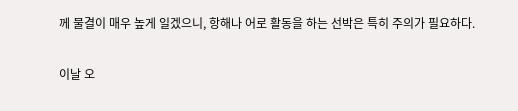께 물결이 매우 높게 일겠으니, 항해나 어로 활동을 하는 선박은 특히 주의가 필요하다.

이날 오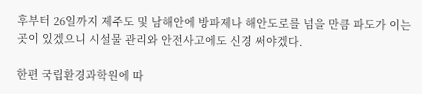후부터 26일까지 제주도 및 남해안에 방파제나 해안도로를 넘을 만큼 파도가 이는 곳이 있겠으니 시설물 관리와 안전사고에도 신경 써야겠다.

한편 국립환경과학원에 따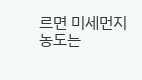르면 미세먼지 농도는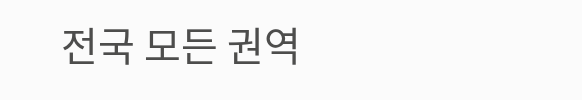전국 모든 권역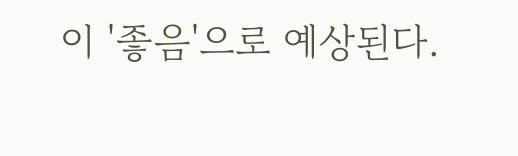이 '좋음'으로 예상된다.